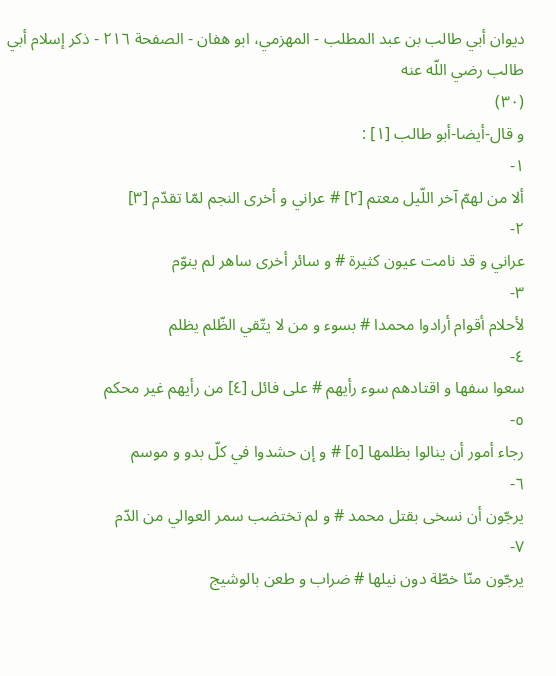ديوان أبي طالب بن عبد المطلب - المهزمي، ابو هفان - الصفحة ٢١٦ - ذكر إسلام أبي طالب رضي اللّه عنه
(٣٠)
و قال-أيضا-أبو طالب [١] :
١-
ألا من لهمّ آخر اللّيل معتم [٢] # عراني و أخرى النجم لمّا تقدّم [٣]
٢-
عراني و قد نامت عيون كثيرة # و سائر أخرى ساهر لم ينوّم
٣-
لأحلام أقوام أرادوا محمدا # بسوء و من لا يتّقي الظّلم يظلم
٤-
سعوا سفها و اقتادهم سوء رأيهم # على فائل [٤] من رأيهم غير محكم
٥-
رجاء أمور أن ينالوا بظلمها [٥] # و إن حشدوا في كلّ بدو و موسم
٦-
يرجّون أن نسخى بقتل محمد # و لم تختضب سمر العوالي من الدّم
٧-
يرجّون منّا خطّة دون نيلها # ضراب و طعن بالوشيج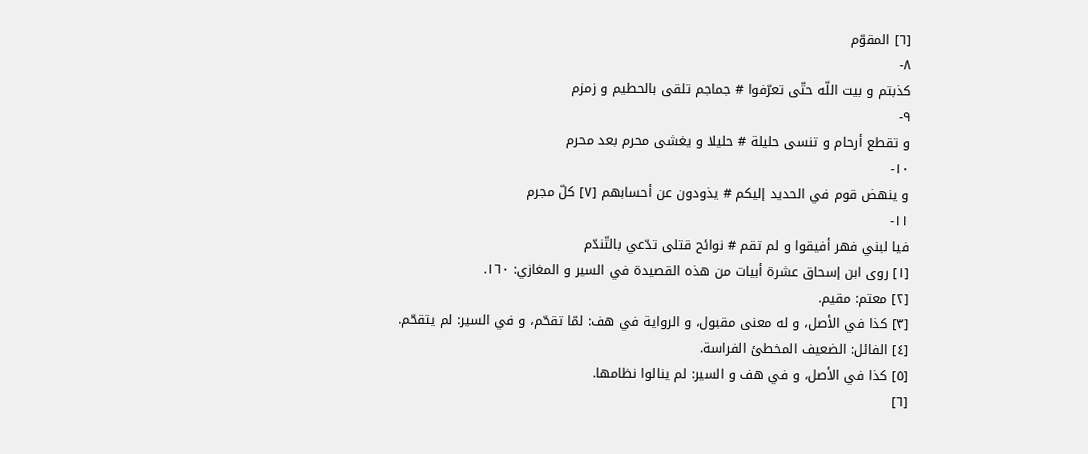[٦] المقوّم
٨-
كذبتم و بيت اللّه حتّى تعرّفوا # جماجم تلقى بالحطيم و زمزم
٩-
و تقطع أرحام و تنسى حليلة # حليلا و يغشى محرم بعد محرم
١٠-
و ينهض قوم في الحديد إليكم # يذودون عن أحسابهم [٧] كلّ مجرم
١١-
فيا لبني فهر أفيقوا و لم تقم # نوائح قتلى تدّعي بالتّندّم
[١] روى ابن إسحاق عشرة أبيات من هذه القصيدة في السير و المغازي: ١٦٠.
[٢] معتم: مقيم.
[٣] كذا في الأصل، و له معنى مقبول، و الرواية في هف: لمّا تقحّم، و في السير: لم يتقحّم.
[٤] الفائل: الضعيف المخطئ الفراسة.
[٥] كذا في الأصل، و في هف و السير: لم ينالوا نظامها.
[٦]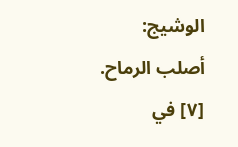الوشيج: أصلب الرماح.
[٧] في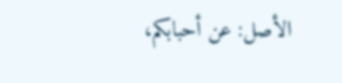الأصل: عن أحبابكم،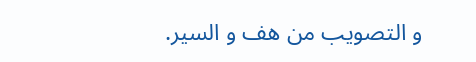و التصويب من هف و السير.